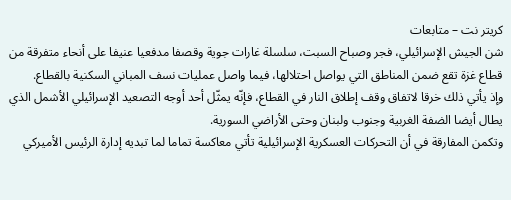كريتر نت – متابعات
شن الجيش الإسرائيلي، فجر وصباح السبت، سلسلة غارات جوية وقصفا مدفعيا عنيفا على أنحاء متفرقة من قطاع غزة تقع ضمن المناطق التي يواصل احتلالها، فيما واصل عمليات نسف المباني السكنية بالقطاع.
وإذ يأتي ذلك خرقا لاتفاق وقف إطلاق النار في القطاع، فإنّه يمثّل أحد أوجه التصعيد الإسرائيلي الأشمل الذي يطال أيضا الضفة الغربية وجنوب ولبنان وحتى الأراضي السورية.
وتكمن المفارقة في أن التحركات العسكرية الإسرائيلية تأتي معاكسة تماما لما تبديه إدارة الرئيس الأميركي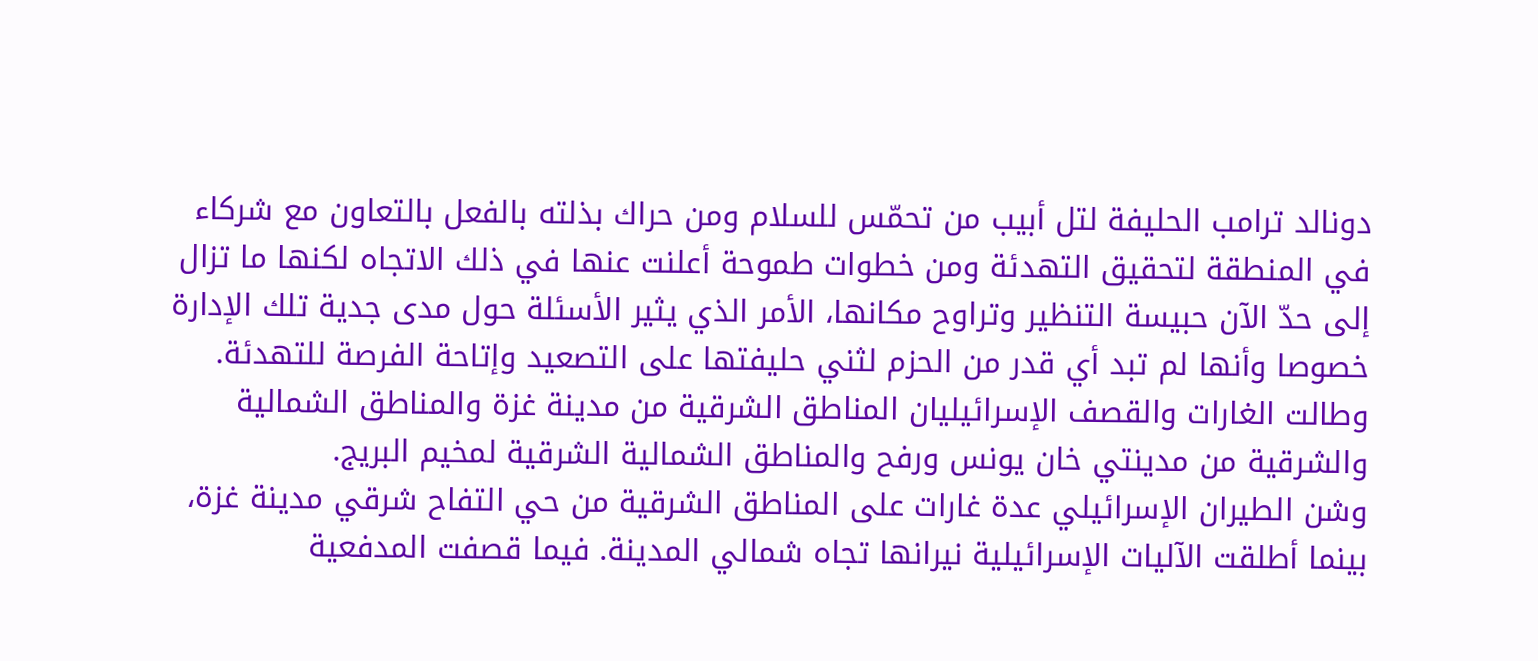دونالد ترامب الحليفة لتل أبيب من تحمّس للسلام ومن حراك بذلته بالفعل بالتعاون مع شركاء في المنطقة لتحقيق التهدئة ومن خطوات طموحة أعلنت عنها في ذلك الاتجاه لكنها ما تزال إلى حدّ الآن حبيسة التنظير وتراوح مكانها، الأمر الذي يثير الأسئلة حول مدى جدية تلك الإدارة خصوصا وأنها لم تبد أي قدر من الحزم لثني حليفتها على التصعيد وإتاحة الفرصة للتهدئة.
وطالت الغارات والقصف الإسرائيليان المناطق الشرقية من مدينة غزة والمناطق الشمالية والشرقية من مدينتي خان يونس ورفح والمناطق الشمالية الشرقية لمخيم البريج.
وشن الطيران الإسرائيلي عدة غارات على المناطق الشرقية من حي التفاح شرقي مدينة غزة، بينما أطلقت الآليات الإسرائيلية نيرانها تجاه شمالي المدينة. فيما قصفت المدفعية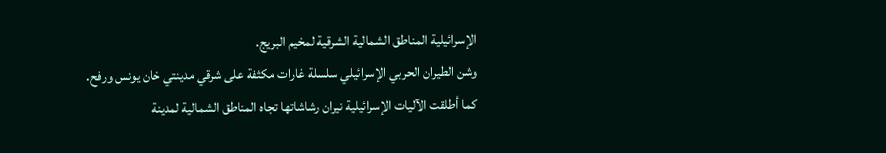الإسرائيلية المناطق الشمالية الشرقية لمخيم البريج.
وشن الطيران الحربي الإسرائيلي سلسلة غارات مكثفة على شرقي مدينتي خان يونس ورفح.
كما أطلقت الآليات الإسرائيلية نيران رشاشاتها تجاه المناطق الشمالية لمدينة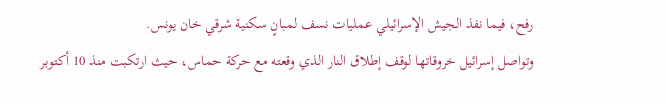رفح، فيما نفذ الجيش الإسرائيلي عمليات نسف لمبانٍ سكنية شرقي خان يونس.
وتواصل إسرائيل خروقاتها لوقف إطلاق النار الذي وقعته مع حركة حماس، حيث ارتكبت منذ 10 أكتوبر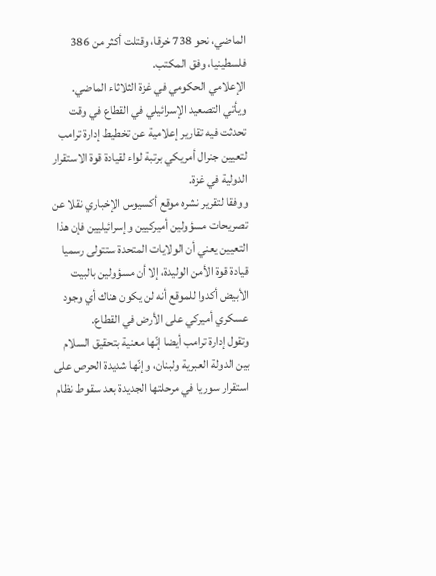الماضي، نحو 738 خرقا، وقتلت أكثر من 386 فلسطينيا، وفق المكتب.
الإعلامي الحكومي في غزة الثلاثاء الماضي.
ويأتي التصعيد الإسرائيلي في القطاع في وقت تحدثت فيه تقارير إعلامية عن تخطيط إدارة ترامب لتعيين جنرال أمريكي برتبة لواء لقيادة قوة الاستقرار الدولية في غزة.
ووفقا لتقرير نشره موقع أكسيوس الإخباري نقلا عن تصريحات مسؤولين أميركيين وإسرائيليين فإن هذا التعيين يعني أن الولايات المتحدة ستتولى رسميا قيادة قوة الأمن الوليدة، إلا أن مسؤولين بالبيت الأبيض أكدوا للموقع أنه لن يكون هناك أي وجود عسكري أميركي على الأرض في القطاع.
وتقول إدارة ترامب أيضا إنّها معنية بتحقيق السلام بين الدولة العبرية ولبنان، وإنّها شديدة الحرص على استقرار سوريا في مرحلتها الجديدة بعد سقوط نظام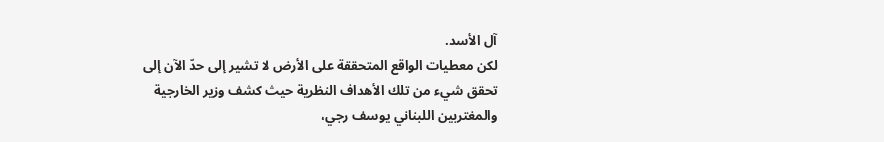آل الأسد.
لكن معطيات الواقع المتحققة على الأرض لا تشير إلى حدّ الآن إلى تحقق شيء من تلك الأهداف النظرية حيث كشف وزير الخارجية والمغتربين اللبناني يوسف رجي،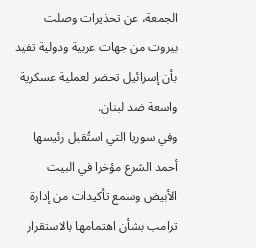الجمعة، عن تحذيرات وصلت بيروت من جهات عربية ودولية تفيد بأن إسرائيل تحضر لعملية عسكرية واسعة ضد لبنان.
وفي سوريا التي استُقبل رئيسها أحمد الشرع مؤخرا في البيت الأبيض وسمع تأكيدات من إدارة ترامب بشأن اهتمامها بالاستقرار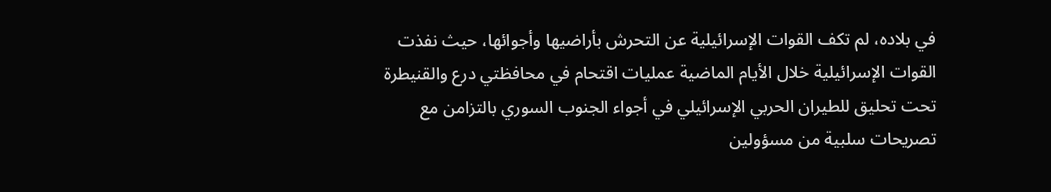في بلاده، لم تكف القوات الإسرائيلية عن التحرش بأراضيها وأجوائها، حيث نفذت القوات الإسرائيلية خلال الأيام الماضية عمليات اقتحام في محافظتي درع والقنيطرة تحت تحليق للطيران الحربي الإسرائيلي في أجواء الجنوب السوري بالتزامن مع تصريحات سلبية من مسؤولين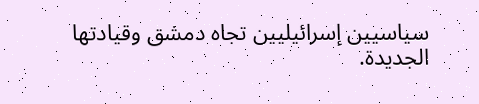سياسيين إسرائيليين تجاه دمشق وقيادتها الجديدة.